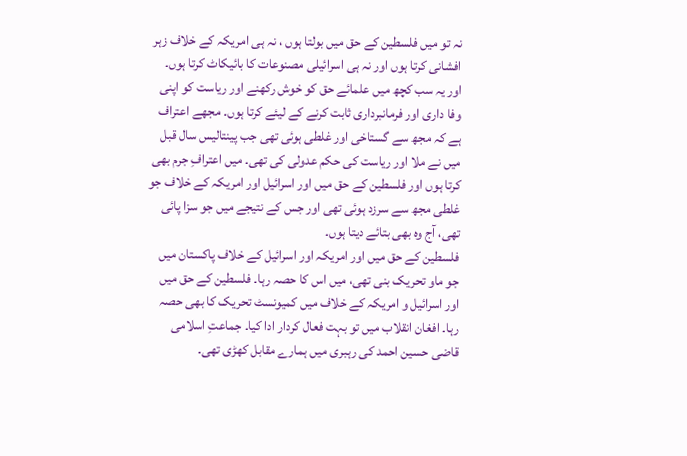نہ تو میں فلسطین کے حق میں بولتا ہوں ، نہ ہی امریکہ کے خلاف زہر افشانی کرتا ہوں اور نہ ہی اسرائیلی مصنوعات کا بائیکاٹ کرتا ہوں۔ اور یہ سب کچھ میں علمائے حق کو خوش رکھنے اور ریاست کو اپنی وفا داری اور فرمانبرداری ثابت کرنے کے لیئے کرتا ہوں۔ مجھے اعتراف ہے کہ مجھ سے گستاخی اور غلطی ہوئی تھی جب پینتالیس سال قبل میں نے ملا اور ریاست کی حکم عدولی کی تھی۔ میں اعترافِ جرم بھی کرتا ہوں اور فلسطین کے حق میں اور اسرائیل اور امریکہ کے خلاف جو غلطی مجھ سے سرزد ہوئی تھی اور جس کے نتیجے میں جو سزا پائی تھی، آج وہ بھی بتائے دیتا ہوں۔
فلسطین کے حق میں اور امریکہ اور اسرائیل کے خلاف پاکستان میں جو ماو تحریک بنی تھی، میں اس کا حصہ رہا۔ فلسطین کے حق میں اور اسرائیل و امریکہ کے خلاف میں کمیونسٹ تحریک کا بھی حصہ رہا۔ افغان انقلاب میں تو بہت فعال کردار ادا کیا۔ جماعتِ اسلامی قاضی حسین احمد کی رہبری میں ہمارے مقابل کھڑی تھی۔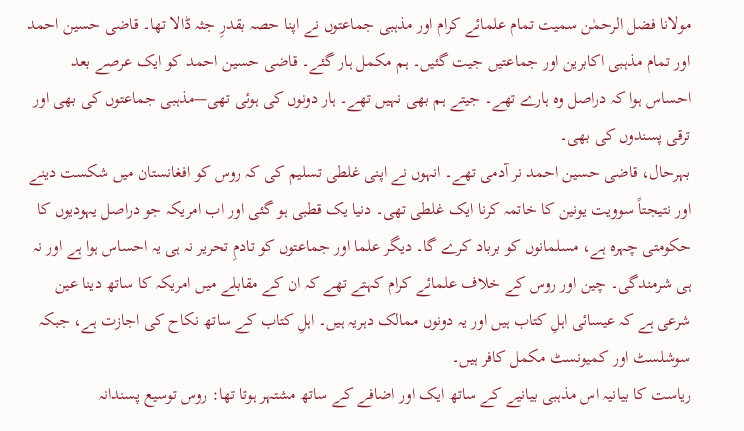مولانا فضل الرحمٰن سمیت تمام علمائے کرام اور مذہبی جماعتوں نے اپنا حصہ بقدرِ جثہ ڈالا تھا۔ قاضی حسین احمد اور تمام مذہبی اکابرین اور جماعتیں جیت گئیں۔ ہم مکمل ہار گئے۔ قاضی حسین احمد کو ایک عرصے بعد احساس ہوا کہ دراصل وہ ہارے تھے۔ جیتے ہم بھی نہیں تھے۔ ہار دونوں کی ہوئی تھی—مذہبی جماعتوں کی بھی اور ترقی پسندوں کی بھی۔
بہرحال، قاضی حسین احمد نر آدمی تھے۔ انہوں نے اپنی غلطی تسلیم کی کہ روس کو افغانستان میں شکست دینے اور نتیجتاً سوویت یونین کا خاتمہ کرنا ایک غلطی تھی۔ دنیا یک قطبی ہو گئی اور اب امریکہ جو دراصل یہودیوں کا حکومتی چہرہ ہے، مسلمانوں کو برباد کرے گا۔ دیگر علما اور جماعتوں کو تادمِ تحریر نہ ہی یہ احساس ہوا ہے اور نہ ہی شرمندگی۔ چین اور روس کے خلاف علمائے کرام کہتے تھے کہ ان کے مقابلے میں امریکہ کا ساتھ دینا عین شرعی ہے کہ عیسائی اہلِ کتاب ہیں اور یہ دونوں ممالک دہریہ ہیں۔ اہلِ کتاب کے ساتھ نکاح کی اجازت ہے، جبکہ سوشلسٹ اور کمیونسٹ مکمل کافر ہیں۔
ریاست کا بیانیہ اس مذہبی بیانیے کے ساتھ ایک اور اضافے کے ساتھ مشتہر ہوتا تھا: روس توسیع پسندانہ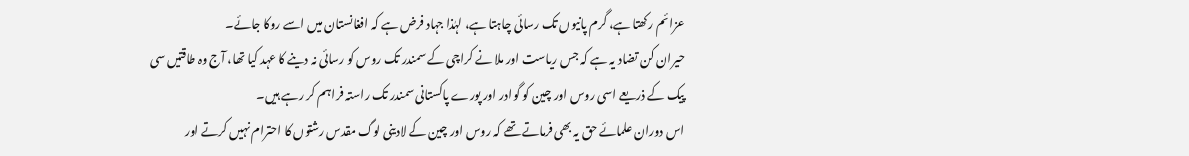عزائم رکھتا ہے، گرم پانیوں تک رسائی چاہتا ہے، لہٰذا جہاد فرض ہے کہ افغانستان میں اسے روکا جائے۔
حیران کن تضاد یہ ہے کہ جس ریاست اور ملا نے کراچی کے سمندر تک روس کو رسائی نہ دینے کا عہد کیا تھا، آج وہ طاقتیں سی پیک کے ذریعے اسی روس اور چین کو گوادر اور پورے پاکستانی سمندر تک راستہ فراہم کر رہے ہیں۔
اس دوران علمائے حق یہ بھی فرماتے تھے کہ روس اور چین کے لادینی لوگ مقدس رشتوں کا احترام نہیں کرتے اور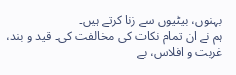بہنوں، بیٹیوں سے زنا کرتے ہیں۔
ہم نے ان تمام نکات کی مخالفت کی۔ قید و بند، غربت و افلاس، بے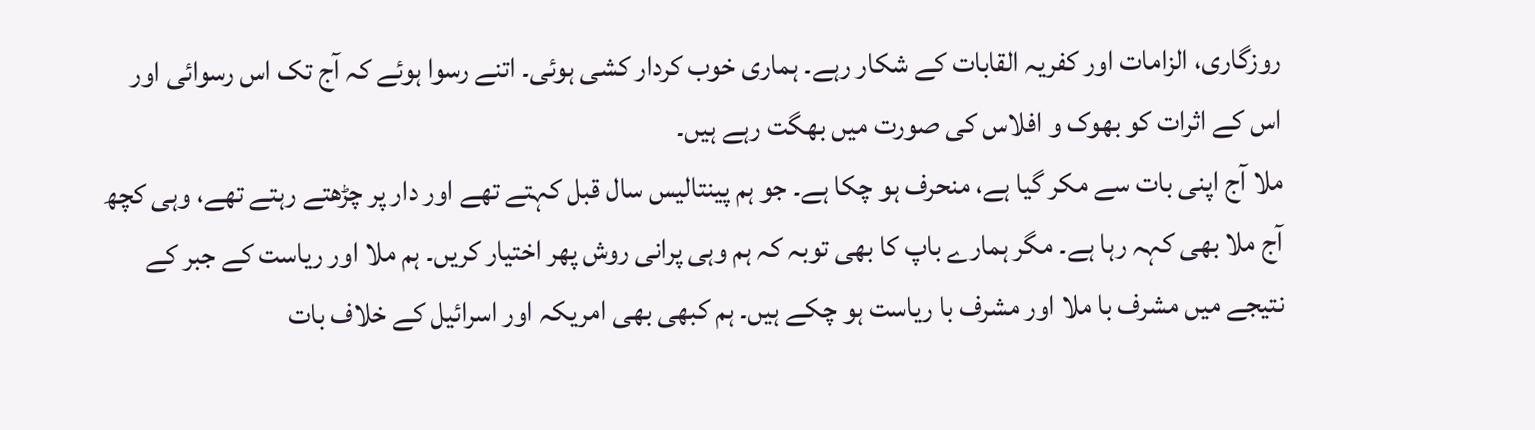روزگاری، الزامات اور کفریہ القابات کے شکار رہے۔ ہماری خوب کردار کشی ہوئی۔ اتنے رسوا ہوئے کہ آج تک اس رسوائی اور اس کے اثرات کو بھوک و افلاس کی صورت میں بھگت رہے ہیں۔
ملا آج اپنی بات سے مکر گیا ہے، منحرف ہو چکا ہے۔ جو ہم پینتالیس سال قبل کہتے تھے اور دار پر چڑھتے رہتے تھے، وہی کچھ آج ملا بھی کہہ رہا ہے۔ مگر ہمارے باپ کا بھی توبہ کہ ہم وہی پرانی روش پھر اختیار کریں۔ ہم ملا اور ریاست کے جبر کے نتیجے میں مشرف با ملا اور مشرف با ریاست ہو چکے ہیں۔ ہم کبھی بھی امریکہ اور اسرائیل کے خلاف بات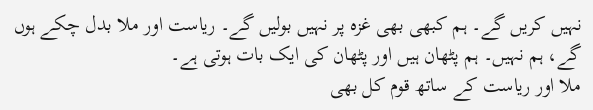نہیں کریں گے۔ ہم کبھی بھی غزہ پر نہیں بولیں گے۔ ریاست اور ملا بدل چکے ہوں گے، ہم نہیں۔ ہم پٹھان ہیں اور پٹھان کی ایک بات ہوتی ہے۔
ملا اور ریاست کے ساتھ قوم کل بھی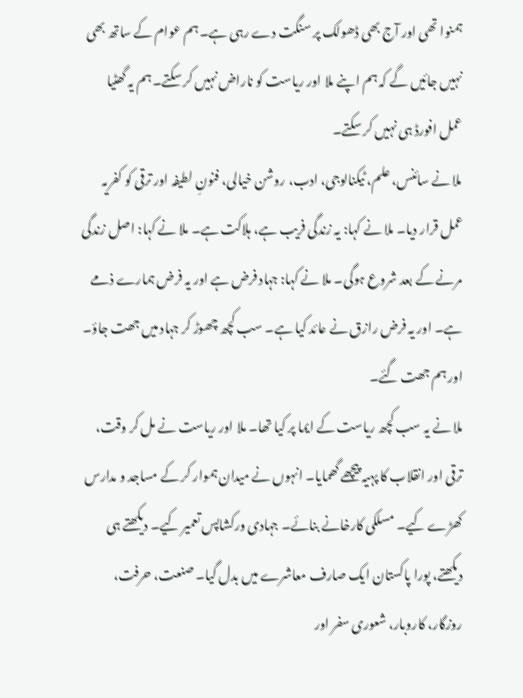ہمنوا تھی اور آج بھی ڈھولک پر سنگت دے رہی ہے۔ ہم عوام کے ساتھ بھی نہیں جائیں گے کہ ہم اپنے ملا اور ریاست کو ناراض نہیں کر سکتے۔ ہم یہ گھٹیا عمل افورڈ ہی نہیں کر سکتے۔
ملا نے سائنس، علم، ٹیکنالوجی، ادب، روشن خیالی، فنونِ لطیفہ اور ترقی کو کفریہ عمل قرار دیا۔ ملا نے کہا: یہ زندگی فریب ہے، ہلاکت ہے۔ ملا نے کہا: اصل زندگی مرنے کے بعد شروع ہوگی۔ ملا نے کہا: جہاد فرض ہے اور یہ فرض ہمارے ذمے ہے۔ اور یہ فرض رازق نے عائد کیا ہے۔ سب کچھ چھوڑ کر جہاد میں جھت جاؤ۔ اور ہم جھت گئے۔
ملا نے یہ سب کچھ ریاست کے ایما پر کیا تھا۔ ملا اور ریاست نے مل کر وقت، ترقی اور انقلاب کا پہیہ پیچھے گھمایا۔ انہوں نے میدان ہموار کر کے مساجد و مدارس کھڑے کیے۔ مسلکی کارخانے بنائے۔ جہادی ورکشاپس تعمیر کیے۔ دیکھتے ہی دیکھتے، پورا پاکستان ایک صارف معاشرے میں بدل گیا۔ صنعت، حرفت، روزگار، کاروبار، شعوری سفر اور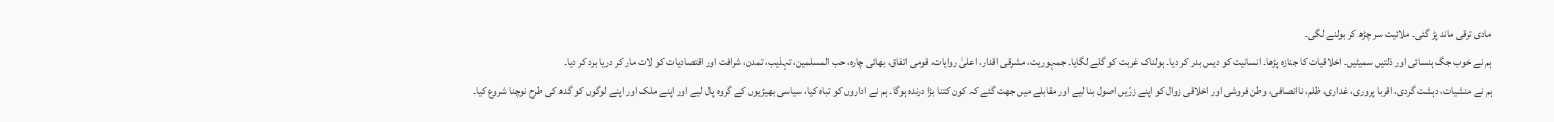مادی ترقی ماند پڑ گئی۔ ملائیت سر چڑھ کر بولنے لگی۔
ہم نے خوب جگ ہنسائی اور ذلتیں سمیٹیں۔ اخلاقیات کا جنازہ پڑھا۔ انسانیت کو دیس بدر کر دیا۔ ہولناک غربت کو گلے لگایا۔ جمہوریت، مشرقی اقدار، اعلیٰ روایات، قومی اتفاق، بھائی چارہ، حب المسلمین، تہذیب، تمدن، شرافت اور اقتصادیات کو لات مار کر دریا برد کر دیا۔
ہم نے منشیات، دہشت گردی، اقربا پروری، غداری، ظلم، ناانصافی، وطن فروشی اور اخلاقی زوال کو اپنے زرّیں اصول بنا لیے اور مقابلے میں جھت گئے کہ کون کتنا بڑا درندہ ہوگا۔ ہم نے اداروں کو تباہ کیا، سیاسی بھیڑیوں کے گروہ پال لیے اور اپنے ملک اور اپنے لوگوں کو گدھ کی طرح نوچنا شروع کیا۔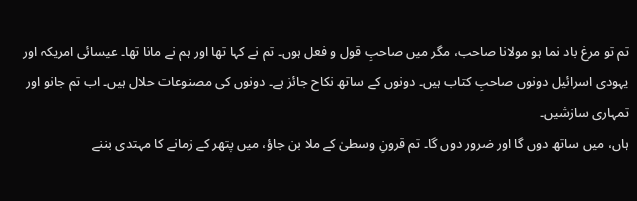تم تو مرغ باد نما ہو مولانا صاحب، مگر میں صاحبِ قول و فعل ہوں۔ تم نے کہا تھا اور ہم نے مانا تھا۔ عیسائی امریکہ اور یہودی اسرائیل دونوں صاحبِ کتاب ہیں۔ دونوں کے ساتھ نکاح جائز ہے۔ دونوں کی مصنوعات حلال ہیں۔ اب تم جانو اور تمہاری سازشیں۔
ہاں، میں ساتھ دوں گا اور ضرور دوں گا۔ تم قرونِ وسطیٰ کے ملا بن جاؤ، میں پتھر کے زمانے کا مہتدی بننے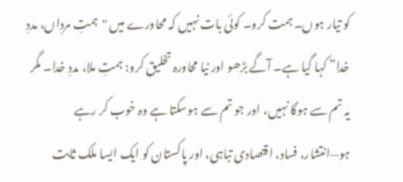کو تیار ہوں۔ ہمت کرو۔ کوئی بات نہیں کہ محاورے میں "ہمتِ مرداں، مددِ خدا” کہا گیا ہے۔ آگے بڑھو اور نیا محاورہ تخلیق کرو: ہمتِ ملا، مددِ خدا۔ مگر یہ تم سے ہوگا نہیں، اور جو تم سے ہوسکتا ہے وہ خوب کر رہے ہو—انتشار، فساد، اقتصادی تباہی، اور پاکستان کو ایک ایسا ملک ثابت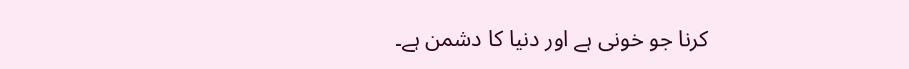کرنا جو خونی ہے اور دنیا کا دشمن ہے۔